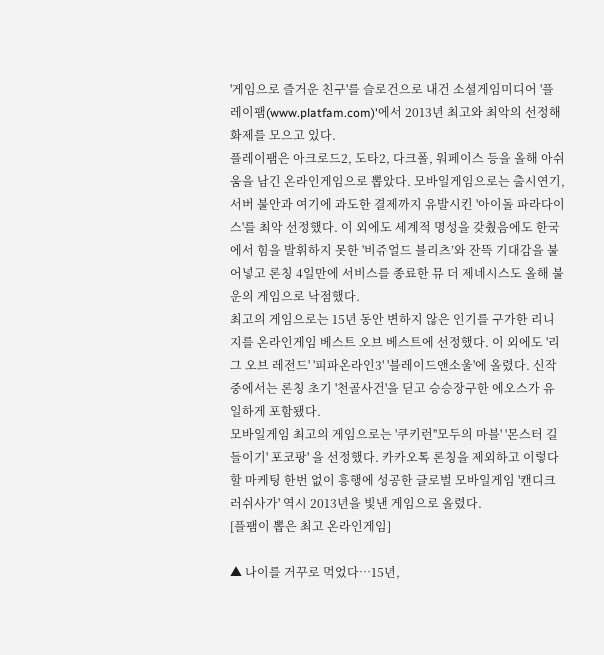'게임으로 즐거운 친구'를 슬로건으로 내건 소셜게임미디어 '플레이팸(www.platfam.com)'에서 2013년 최고와 최악의 선정해 화제를 모으고 있다.
플레이팸은 아크로드2, 도타2, 다크폴, 워페이스 등을 올해 아쉬움을 남긴 온라인게임으로 뽑았다. 모바일게임으로는 출시연기, 서버 불안과 여기에 과도한 결제까지 유발시킨 '아이돌 파라다이스'를 최악 선정했다. 이 외에도 세계적 명성을 갖췄음에도 한국에서 힘을 발휘하지 못한 '비쥬얼드 블리츠’와 잔뜩 기대감을 불어넣고 론칭 4일만에 서비스를 종료한 뮤 더 제네시스도 올해 불운의 게임으로 낙점했다.
최고의 게임으로는 15년 동안 변하지 않은 인기를 구가한 리니지를 온라인게임 베스트 오브 베스트에 선정했다. 이 외에도 '리그 오브 레전드' '피파온라인3' '블레이드앤소울'에 올렸다. 신작 중에서는 론칭 초기 '천골사건'을 딛고 승승장구한 에오스가 유일하게 포함됐다.
모바일게임 최고의 게임으로는 '쿠키런''모두의 마블' '몬스터 길들이기' 포코팡' 을 선정했다. 카카오톡 론칭을 제외하고 이렇다할 마케팅 한번 없이 흥행에 성공한 글로벌 모바일게임 '캔디크러쉬사가' 역시 2013년을 빛낸 게임으로 올렸다.
[플팸이 뽑은 최고 온라인게임]

▲ 나이를 거꾸로 먹었다…15년,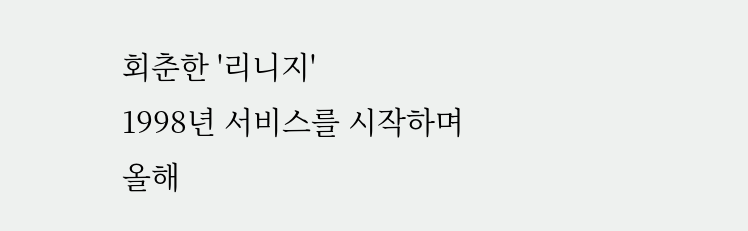회춘한 '리니지'
1998년 서비스를 시작하며 올해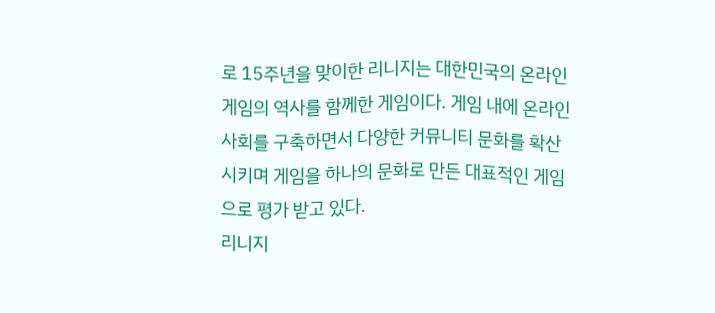로 15주년을 맞이한 리니지는 대한민국의 온라인 게임의 역사를 함께한 게임이다. 게임 내에 온라인 사회를 구축하면서 다양한 커뮤니티 문화를 확산시키며 게임을 하나의 문화로 만든 대표적인 게임으로 평가 받고 있다.
리니지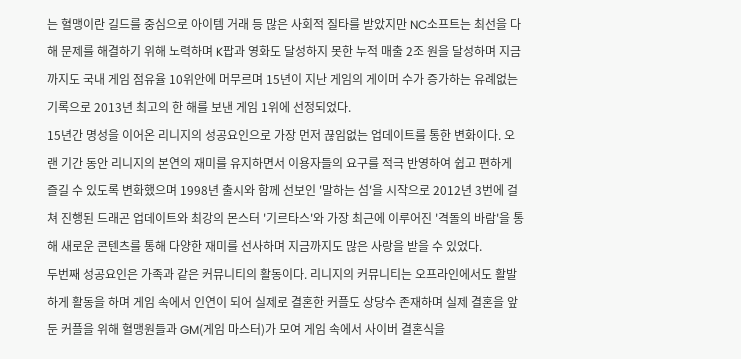는 혈맹이란 길드를 중심으로 아이템 거래 등 많은 사회적 질타를 받았지만 NC소프트는 최선을 다해 문제를 해결하기 위해 노력하며 K팝과 영화도 달성하지 못한 누적 매출 2조 원을 달성하며 지금까지도 국내 게임 점유율 10위안에 머무르며 15년이 지난 게임의 게이머 수가 증가하는 유례없는 기록으로 2013년 최고의 한 해를 보낸 게임 1위에 선정되었다.
15년간 명성을 이어온 리니지의 성공요인으로 가장 먼저 끊임없는 업데이트를 통한 변화이다. 오랜 기간 동안 리니지의 본연의 재미를 유지하면서 이용자들의 요구를 적극 반영하여 쉽고 편하게 즐길 수 있도록 변화했으며 1998년 출시와 함께 선보인 '말하는 섬'을 시작으로 2012년 3번에 걸쳐 진행된 드래곤 업데이트와 최강의 몬스터 '기르타스'와 가장 최근에 이루어진 '격돌의 바람'을 통해 새로운 콘텐츠를 통해 다양한 재미를 선사하며 지금까지도 많은 사랑을 받을 수 있었다.
두번째 성공요인은 가족과 같은 커뮤니티의 활동이다. 리니지의 커뮤니티는 오프라인에서도 활발하게 활동을 하며 게임 속에서 인연이 되어 실제로 결혼한 커플도 상당수 존재하며 실제 결혼을 앞둔 커플을 위해 혈맹원들과 GM(게임 마스터)가 모여 게임 속에서 사이버 결혼식을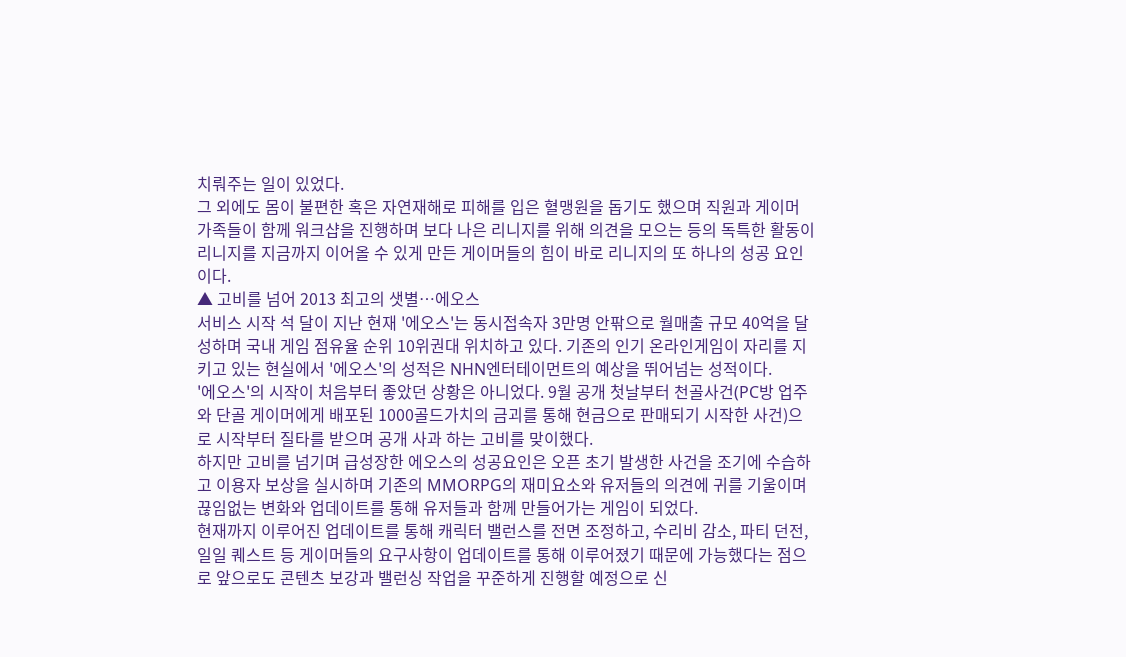치뤄주는 일이 있었다.
그 외에도 몸이 불편한 혹은 자연재해로 피해를 입은 혈맹원을 돕기도 했으며 직원과 게이머 가족들이 함께 워크샵을 진행하며 보다 나은 리니지를 위해 의견을 모으는 등의 독특한 활동이 리니지를 지금까지 이어올 수 있게 만든 게이머들의 힘이 바로 리니지의 또 하나의 성공 요인이다.
▲ 고비를 넘어 2013 최고의 샛별…에오스
서비스 시작 석 달이 지난 현재 '에오스'는 동시접속자 3만명 안팎으로 월매출 규모 40억을 달성하며 국내 게임 점유율 순위 10위권대 위치하고 있다. 기존의 인기 온라인게임이 자리를 지키고 있는 현실에서 '에오스'의 성적은 NHN엔터테이먼트의 예상을 뛰어넘는 성적이다.
'에오스'의 시작이 처음부터 좋았던 상황은 아니었다. 9월 공개 첫날부터 천골사건(PC방 업주와 단골 게이머에게 배포된 1000골드가치의 금괴를 통해 현금으로 판매되기 시작한 사건)으로 시작부터 질타를 받으며 공개 사과 하는 고비를 맞이했다.
하지만 고비를 넘기며 급성장한 에오스의 성공요인은 오픈 초기 발생한 사건을 조기에 수습하고 이용자 보상을 실시하며 기존의 MMORPG의 재미요소와 유저들의 의견에 귀를 기울이며 끊임없는 변화와 업데이트를 통해 유저들과 함께 만들어가는 게임이 되었다.
현재까지 이루어진 업데이트를 통해 캐릭터 밸런스를 전면 조정하고, 수리비 감소, 파티 던전, 일일 퀘스트 등 게이머들의 요구사항이 업데이트를 통해 이루어졌기 때문에 가능했다는 점으로 앞으로도 콘텐츠 보강과 밸런싱 작업을 꾸준하게 진행할 예정으로 신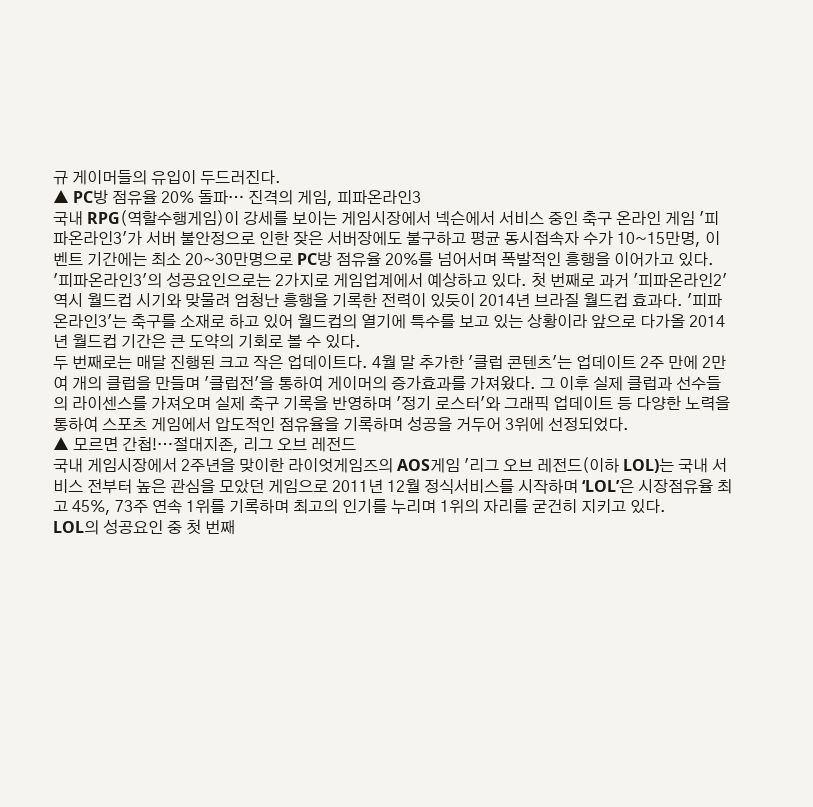규 게이머들의 유입이 두드러진다.
▲ PC방 점유율 20% 돌파… 진격의 게임, 피파온라인3
국내 RPG(역할수행게임)이 강세를 보이는 게임시장에서 넥슨에서 서비스 중인 축구 온라인 게임 '피파온라인3'가 서버 불안정으로 인한 잦은 서버장에도 불구하고 평균 동시접속자 수가 10~15만명, 이벤트 기간에는 최소 20~30만명으로 PC방 점유율 20%를 넘어서며 폭발적인 흥행을 이어가고 있다.
'피파온라인3'의 성공요인으로는 2가지로 게임업계에서 예상하고 있다. 첫 번째로 과거 '피파온라인2' 역시 월드컵 시기와 맞물려 엄청난 흥행을 기록한 전력이 있듯이 2014년 브라질 월드컵 효과다. '피파온라인3'는 축구를 소재로 하고 있어 월드컵의 열기에 특수를 보고 있는 상황이라 앞으로 다가올 2014년 월드컵 기간은 큰 도약의 기회로 볼 수 있다.
두 번째로는 매달 진행된 크고 작은 업데이트다. 4월 말 추가한 '클럽 콘텐츠'는 업데이트 2주 만에 2만여 개의 클럽을 만들며 '클럽전'을 통하여 게이머의 증가효과를 가져왔다. 그 이후 실제 클럽과 선수들의 라이센스를 가져오며 실제 축구 기록을 반영하며 '정기 로스터'와 그래픽 업데이트 등 다양한 노력을 통하여 스포츠 게임에서 압도적인 점유율을 기록하며 성공을 거두어 3위에 선정되었다.
▲ 모르면 간첩!…절대지존, 리그 오브 레전드
국내 게임시장에서 2주년을 맞이한 라이엇게임즈의 AOS게임 '리그 오브 레전드(이하 LOL)는 국내 서비스 전부터 높은 관심을 모았던 게임으로 2011년 12월 정식서비스를 시작하며 ‘LOL’은 시장점유율 최고 45%, 73주 연속 1위를 기록하며 최고의 인기를 누리며 1위의 자리를 굳건히 지키고 있다.
LOL의 성공요인 중 첫 번째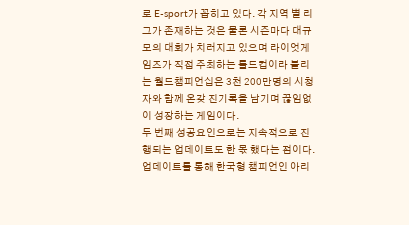로 E-sport가 꼽히고 있다. 각 지역 별 리그가 존재하는 것은 물론 시즌마다 대규모의 대회가 치러지고 있으며 라이엇게임즈가 직접 주최하는 롤드컵이라 불리는 월드챔피언십은 3천 200만명의 시청자와 함께 온갖 진기록을 남기며 끊임없이 성장하는 게임이다.
두 번째 성공요인으로는 지속적으로 진행되는 업데이트도 한 몫 했다는 점이다. 업데이트를 통해 한국형 챔피언인 아리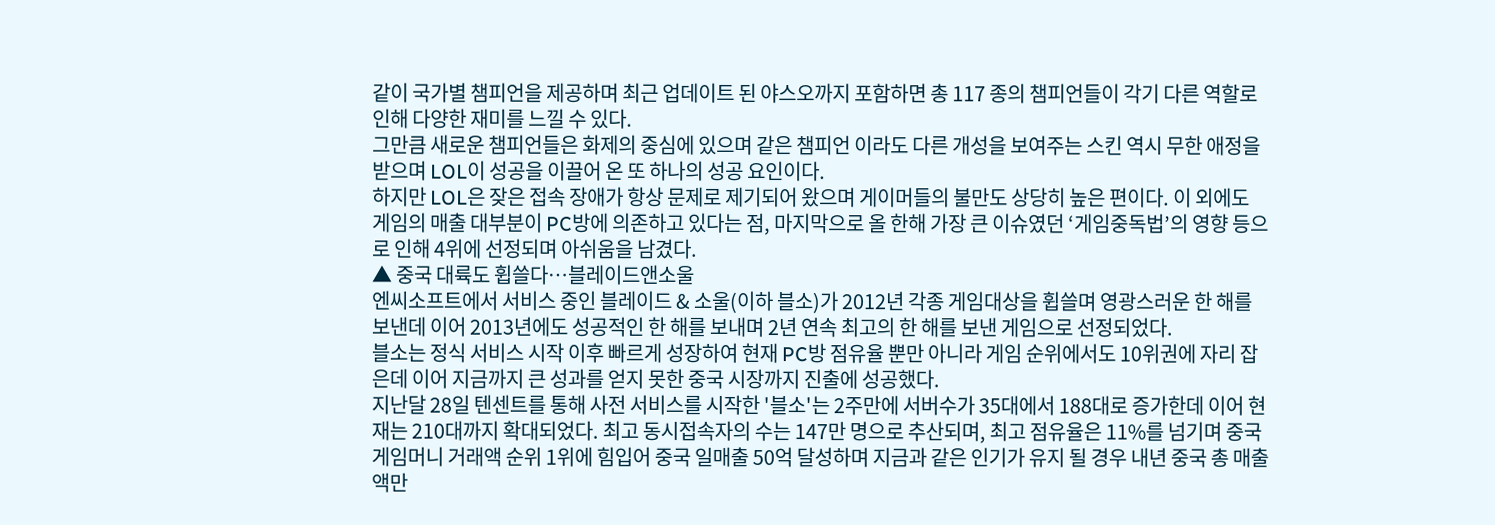같이 국가별 챔피언을 제공하며 최근 업데이트 된 야스오까지 포함하면 총 117 종의 챔피언들이 각기 다른 역할로 인해 다양한 재미를 느낄 수 있다.
그만큼 새로운 챔피언들은 화제의 중심에 있으며 같은 챔피언 이라도 다른 개성을 보여주는 스킨 역시 무한 애정을 받으며 LOL이 성공을 이끌어 온 또 하나의 성공 요인이다.
하지만 LOL은 잦은 접속 장애가 항상 문제로 제기되어 왔으며 게이머들의 불만도 상당히 높은 편이다. 이 외에도 게임의 매출 대부분이 PC방에 의존하고 있다는 점, 마지막으로 올 한해 가장 큰 이슈였던 ‘게임중독법’의 영향 등으로 인해 4위에 선정되며 아쉬움을 남겼다.
▲ 중국 대륙도 휩쓸다…블레이드앤소울
엔씨소프트에서 서비스 중인 블레이드 & 소울(이하 블소)가 2012년 각종 게임대상을 휩쓸며 영광스러운 한 해를 보낸데 이어 2013년에도 성공적인 한 해를 보내며 2년 연속 최고의 한 해를 보낸 게임으로 선정되었다.
블소는 정식 서비스 시작 이후 빠르게 성장하여 현재 PC방 점유율 뿐만 아니라 게임 순위에서도 10위권에 자리 잡은데 이어 지금까지 큰 성과를 얻지 못한 중국 시장까지 진출에 성공했다.
지난달 28일 텐센트를 통해 사전 서비스를 시작한 '블소'는 2주만에 서버수가 35대에서 188대로 증가한데 이어 현재는 210대까지 확대되었다. 최고 동시접속자의 수는 147만 명으로 추산되며, 최고 점유율은 11%를 넘기며 중국 게임머니 거래액 순위 1위에 힘입어 중국 일매출 50억 달성하며 지금과 같은 인기가 유지 될 경우 내년 중국 총 매출액만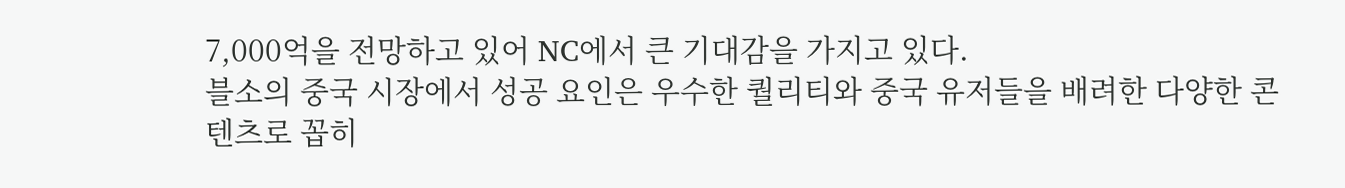7,000억을 전망하고 있어 NC에서 큰 기대감을 가지고 있다.
블소의 중국 시장에서 성공 요인은 우수한 퀄리티와 중국 유저들을 배려한 다양한 콘텐츠로 꼽히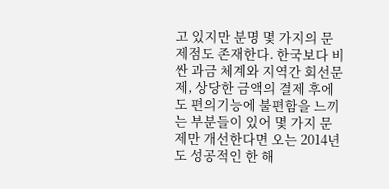고 있지만 분명 몇 가지의 문제점도 존재한다. 한국보다 비싼 과금 체계와 지역간 회선문제, 상당한 금액의 결제 후에도 편의기능에 불편함을 느끼는 부분들이 있어 몇 가지 문제만 개선한다면 오는 2014년도 성공적인 한 해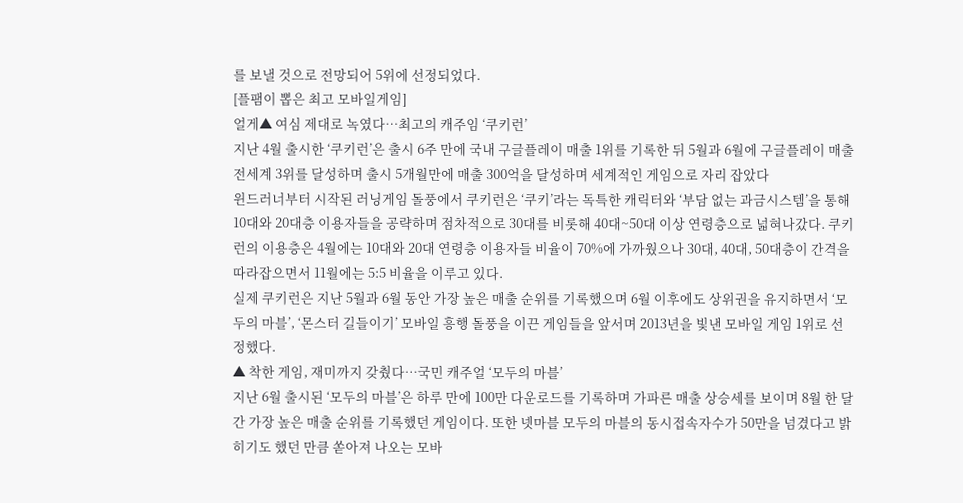를 보낼 것으로 전망되어 5위에 선정되었다.
[플팸이 뽑은 최고 모바일게임]
얼게▲ 여심 제대로 녹였다…최고의 캐주임 ‘쿠키런’
지난 4월 출시한 ‘쿠키런’은 출시 6주 만에 국내 구글플레이 매출 1위를 기록한 뒤 5월과 6월에 구글플레이 매출 전세계 3위를 달성하며 출시 5개월만에 매출 300억을 달성하며 세계적인 게임으로 자리 잡았다
윈드러너부터 시작된 러닝게임 돌풍에서 쿠키런은 ‘쿠키’라는 독특한 캐릭터와 ‘부담 없는 과금시스템’을 통해 10대와 20대층 이용자들을 공략하며 점차적으로 30대를 비롯해 40대~50대 이상 연령층으로 넓혀나갔다. 쿠키런의 이용층은 4월에는 10대와 20대 연령층 이용자들 비율이 70%에 가까웠으나 30대, 40대, 50대층이 간격을 따라잡으면서 11월에는 5:5 비율을 이루고 있다.
실제 쿠키런은 지난 5월과 6월 동안 가장 높은 매출 순위를 기록했으며 6월 이후에도 상위권을 유지하면서 ‘모두의 마블’, ‘몬스터 길들이기’ 모바일 흥행 돌풍을 이끈 게임들을 앞서며 2013년을 빛낸 모바일 게임 1위로 선정했다.
▲ 착한 게임, 재미까지 갖췄다…국민 캐주얼 ‘모두의 마블’
지난 6월 출시된 ‘모두의 마블’은 하루 만에 100만 다운로드를 기록하며 가파른 매출 상승세를 보이며 8월 한 달간 가장 높은 매출 순위를 기록했던 게임이다. 또한 넷마블 모두의 마블의 동시접속자수가 50만을 넘겼다고 밝히기도 했던 만큼 쏟아져 나오는 모바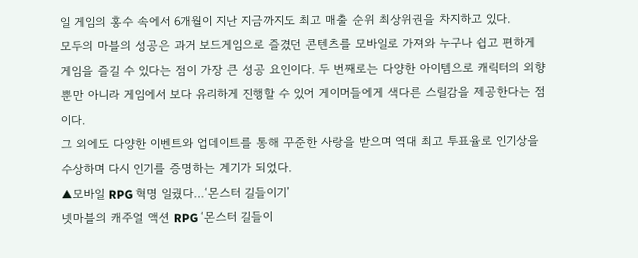일 게임의 홍수 속에서 6개월이 지난 지금까지도 최고 매출 순위 최상위권을 차지하고 있다.
모두의 마블의 성공은 과거 보드게임으로 즐겼던 콘텐츠를 모바일로 가져와 누구나 쉽고 편하게 게임을 즐길 수 있다는 점이 가장 큰 성공 요인이다. 두 번째로는 다양한 아이템으로 캐릭터의 외향 뿐만 아니라 게임에서 보다 유리하게 진행할 수 있어 게이머들에게 색다른 스릴감을 제공한다는 점이다.
그 외에도 다양한 이벤트와 업데이트를 통해 꾸준한 사랑을 받으며 역대 최고 투표율로 인기상을 수상하며 다시 인기를 증명하는 계기가 되었다.
▲모바일 RPG 혁명 일궜다…‘몬스터 길들이기’
넷마블의 캐주얼 액션 RPG ‘몬스터 길들이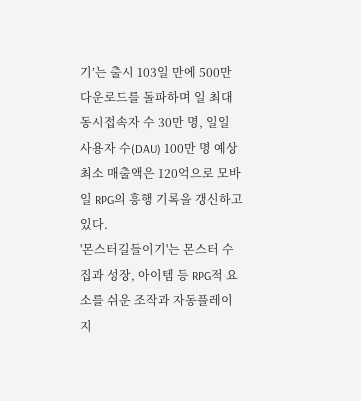기’는 출시 103일 만에 500만 다운로드를 돌파하며 일 최대 동시접속자 수 30만 명, 일일 사용자 수(DAU) 100만 명 예상 최소 매출액은 120억으로 모바일 RPG의 흥행 기록을 갱신하고 있다.
'몬스터길들이기'는 몬스터 수집과 성장, 아이템 등 RPG적 요소를 쉬운 조작과 자동플레이 지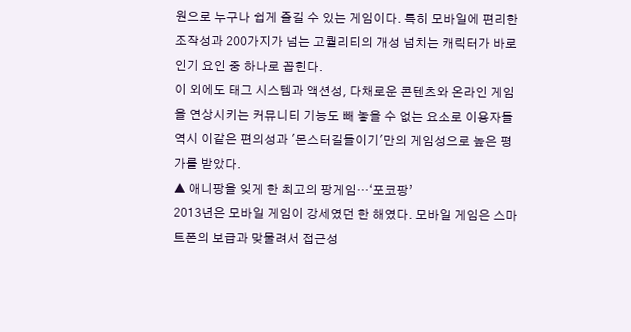원으로 누구나 쉽게 즐길 수 있는 게임이다. 특히 모바일에 편리한 조작성과 200가지가 넘는 고퀄리티의 개성 넘치는 캐릭터가 바로 인기 요인 중 하나로 꼽힌다.
이 외에도 태그 시스템과 액션성, 다채로운 콘텐츠와 온라인 게임을 연상시키는 커뮤니티 기능도 빼 놓을 수 없는 요소로 이용자들 역시 이같은 편의성과 '몬스터길들이기'만의 게임성으로 높은 평가를 받았다.
▲ 애니팡을 잊게 한 최고의 팡게임…‘포코팡’
2013년은 모바일 게임이 강세였던 한 해였다. 모바일 게임은 스마트폰의 보급과 맞물려서 접근성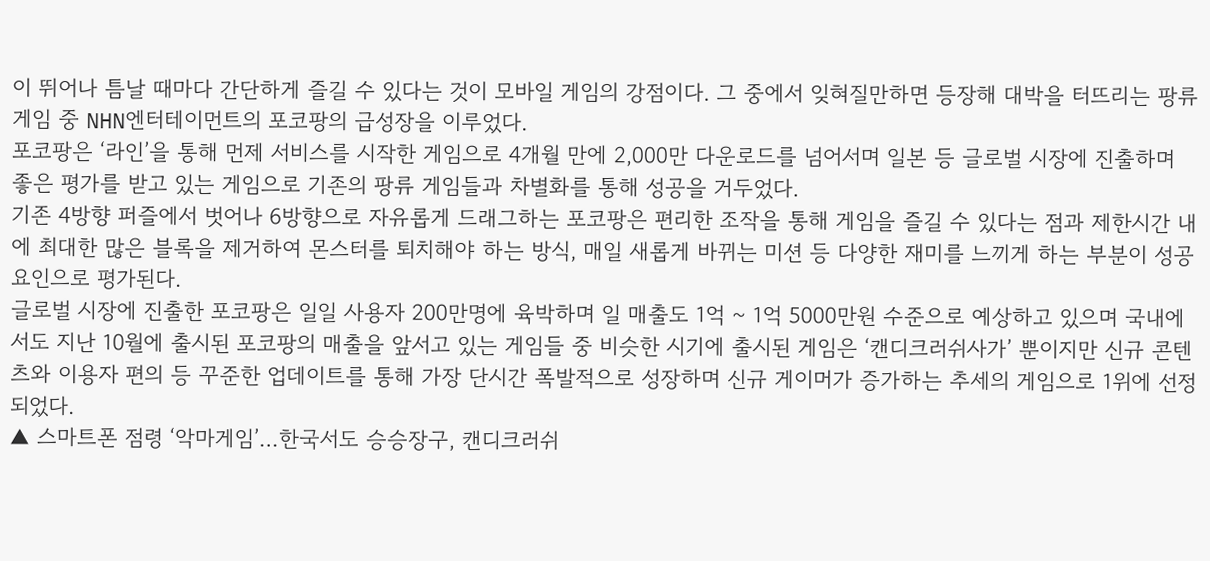이 뛰어나 틈날 때마다 간단하게 즐길 수 있다는 것이 모바일 게임의 강점이다. 그 중에서 잊혀질만하면 등장해 대박을 터뜨리는 팡류게임 중 NHN엔터테이먼트의 포코팡의 급성장을 이루었다.
포코팡은 ‘라인’을 통해 먼제 서비스를 시작한 게임으로 4개월 만에 2,000만 다운로드를 넘어서며 일본 등 글로벌 시장에 진출하며 좋은 평가를 받고 있는 게임으로 기존의 팡류 게임들과 차별화를 통해 성공을 거두었다.
기존 4방향 퍼즐에서 벗어나 6방향으로 자유롭게 드래그하는 포코팡은 편리한 조작을 통해 게임을 즐길 수 있다는 점과 제한시간 내에 최대한 많은 블록을 제거하여 몬스터를 퇴치해야 하는 방식, 매일 새롭게 바뀌는 미션 등 다양한 재미를 느끼게 하는 부분이 성공요인으로 평가된다.
글로벌 시장에 진출한 포코팡은 일일 사용자 200만명에 육박하며 일 매출도 1억 ~ 1억 5000만원 수준으로 예상하고 있으며 국내에서도 지난 10월에 출시된 포코팡의 매출을 앞서고 있는 게임들 중 비슷한 시기에 출시된 게임은 ‘캔디크러쉬사가’ 뿐이지만 신규 콘텐츠와 이용자 편의 등 꾸준한 업데이트를 통해 가장 단시간 폭발적으로 성장하며 신규 게이머가 증가하는 추세의 게임으로 1위에 선정되었다.
▲ 스마트폰 점령 ‘악마게임’…한국서도 승승장구, 캔디크러쉬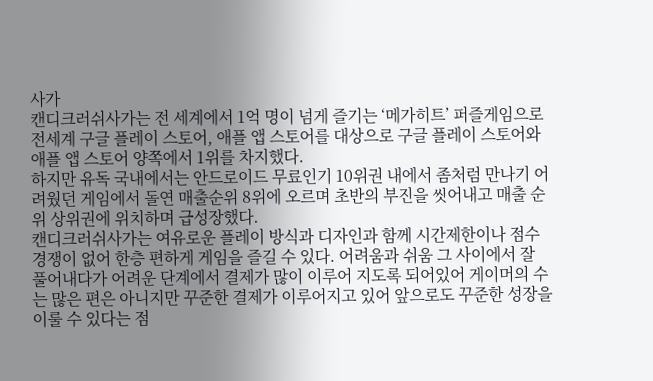사가
캔디크러쉬사가는 전 세계에서 1억 명이 넘게 즐기는 ‘메가히트’ 퍼즐게임으로 전세계 구글 플레이 스토어, 애플 앱 스토어를 대상으로 구글 플레이 스토어와 애플 앱 스토어 양쪽에서 1위를 차지했다.
하지만 유독 국내에서는 안드로이드 무료인기 10위권 내에서 좀처럼 만나기 어려웠던 게임에서 돌연 매출순위 8위에 오르며 초반의 부진을 씻어내고 매출 순위 상위권에 위치하며 급성장했다.
캔디크러쉬사가는 여유로운 플레이 방식과 디자인과 함께 시간제한이나 점수경쟁이 없어 한층 편하게 게임을 즐길 수 있다. 어려움과 쉬움 그 사이에서 잘 풀어내다가 어려운 단계에서 결제가 많이 이루어 지도록 되어있어 게이머의 수는 많은 편은 아니지만 꾸준한 결제가 이루어지고 있어 앞으로도 꾸준한 성장을 이룰 수 있다는 점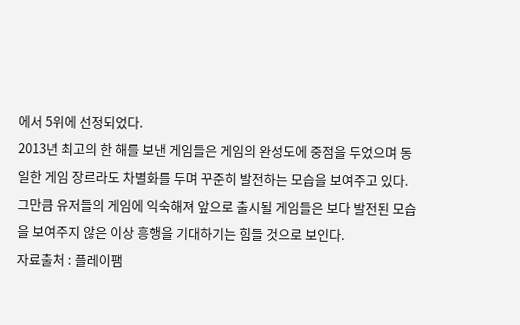에서 5위에 선정되었다.
2013년 최고의 한 해를 보낸 게임들은 게임의 완성도에 중점을 두었으며 동일한 게임 장르라도 차별화를 두며 꾸준히 발전하는 모습을 보여주고 있다. 그만큼 유저들의 게임에 익숙해져 앞으로 출시될 게임들은 보다 발전된 모습을 보여주지 않은 이상 흥행을 기대하기는 힘들 것으로 보인다.
자료출처 : 플레이팸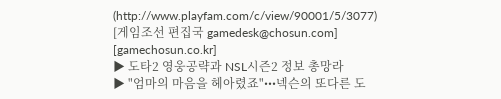(http://www.playfam.com/c/view/90001/5/3077)
[게임조선 편집국 gamedesk@chosun.com] [gamechosun.co.kr]
▶ 도타2 영웅공략과 NSL시즌2 정보 총망라
▶ "엄마의 마음을 헤아렸죠"•••넥슨의 또다른 도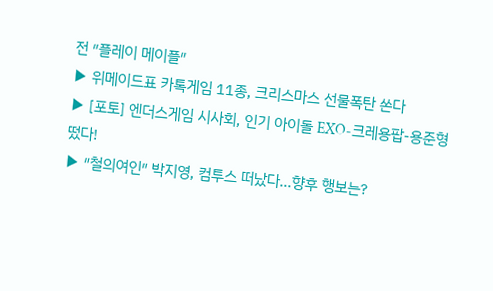전 ″플레이 메이플″
▶ 위메이드표 카톡게임 11종, 크리스마스 선물폭탄 쏜다
▶ [포토] 엔더스게임 시사회, 인기 아이돌 EXO-크레용팝-용준형 떴다!
▶ ″철의여인″ 박지영, 컴투스 떠났다…향후 행보는?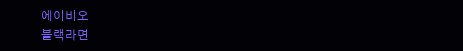에이비오
블랙라면